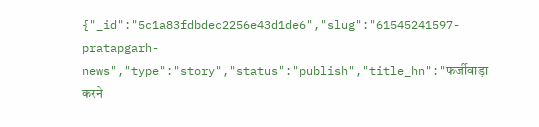{"_id":"5c1a83fdbdec2256e43d1de6","slug":"61545241597-pratapgarh-news","type":"story","status":"publish","title_hn":"फर्जीवाड़ा करने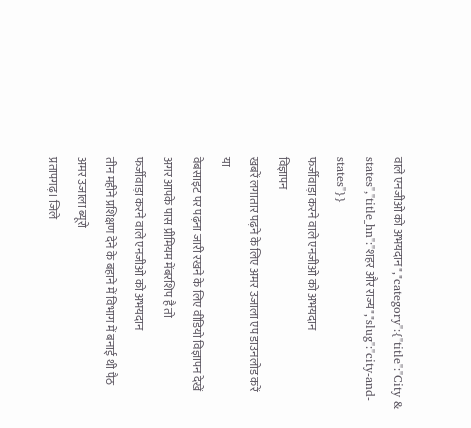वाले एनजीओ को अभयदान","category":{"title":"City & states","title_hn":"शहर और राज्य","slug":"city-and-states"}}
फर्जीवाड़ा करने वाले एनजीओ को अभयदान
विज्ञापन
खबरें लगातार पढ़ने के लिए अमर उजाला एप डाउनलोड करें
या
वेबसाइट पर पढ़ना जारी रखने के लिए वीडियो विज्ञापन देखें
अगर आपके पास प्रीमियम मेंबरशिप है तो
फर्जीवाड़ा करने वाले एनजीओ को अभयदान
तीन महीने प्रशिक्षण देने के बहाने में विभाग में बनाई थी पैठ
अमर उजाला ब्यूरो
प्रतापगढ़। जिले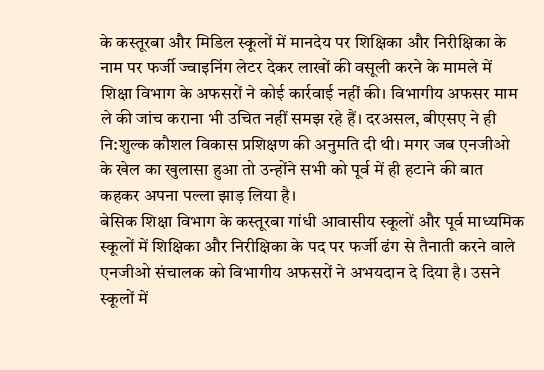के कस्तूरबा और मिडिल स्कूलों में मानदेय पर शिक्षिका और निरीक्षिका के नाम पर फर्जी ज्वाइनिंग लेटर देकर लाखों की वसूली करने के मामले में शिक्षा विभाग के अफसरों ने कोई कार्रवाई नहीं की। विभागीय अफसर माम ले की जांच कराना भी उचित नहीं समझ रहे हैं। दरअसल, बीएसए ने ही नि:शुल्क कौशल विकास प्रशिक्षण की अनुमति दी थी। मगर जब एनजीओ के खेल का खुलासा हुआ तो उन्होंने सभी को पूर्व में ही हटाने की बात कहकर अपना पल्ला झाड़ लिया है।
बेसिक शिक्षा विभाग के कस्तूरबा गांधी आवासीय स्कूलों और पूर्व माध्यमिक स्कूलों में शिक्षिका और निरीक्षिका के पद पर फर्जी ढंग से तैनाती करने वाले एनजीओ संचालक को विभागीय अफसरों ने अभयदान दे दिया है। उसने स्कूलों में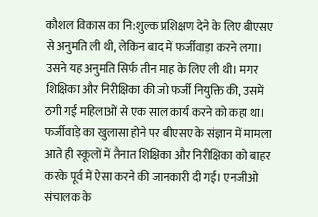कौशल विकास का नि:शुल्क प्रशिक्षण देने के लिए बीएसए से अनुमति ली थी, लेकिन बाद में फर्जीवाड़ा करने लगा। उसने यह अनुमति सिर्फ तीन माह के लिए ली थी। मगर शिक्षिका और निरीक्षिका की जो फर्जी नियुक्ति की, उसमें ठगी गईं महिलाओं से एक साल कार्य करने को कहा था। फर्जीवाड़े का खुलासा होने पर बीएसए के संज्ञान में मामला आते ही स्कूलों में तैनात शिक्षिका और निरीक्षिका को बाहर करके पूर्व में ऐसा करने की जानकारी दी गई। एनजीओ संचालक के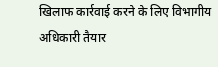खिलाफ कार्रवाई करने के लिए विभागीय अधिकारी तैयार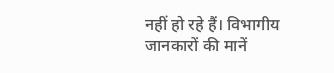नहीं हो रहे हैं। विभागीय जानकारों की मानें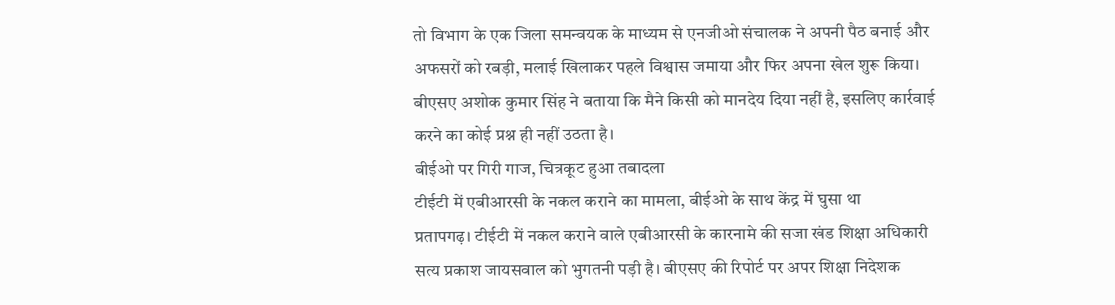तो विभाग के एक जिला समन्वयक के माध्यम से एनजीओ संचालक ने अपनी पैठ बनाई और अफसरों को रबड़ी, मलाई खिलाकर पहले विश्वास जमाया और फिर अपना खेल शुरू किया। बीएसए अशोक कुमार सिंह ने बताया कि मैने किसी को मानदेय दिया नहीं है, इसलिए कार्रवाई करने का कोई प्रश्न ही नहीं उठता है।
बीईओ पर गिरी गाज, चित्रकूट हुआ तबादला
टीईटी में एबीआरसी के नकल कराने का मामला, बीईओ के साथ केंद्र में घुसा था
प्रतापगढ़। टीईटी में नकल कराने वाले एबीआरसी के कारनामे की सजा खंड शिक्षा अधिकारी सत्य प्रकाश जायसवाल को भुगतनी पड़ी है। बीएसए की रिपोर्ट पर अपर शिक्षा निदेशक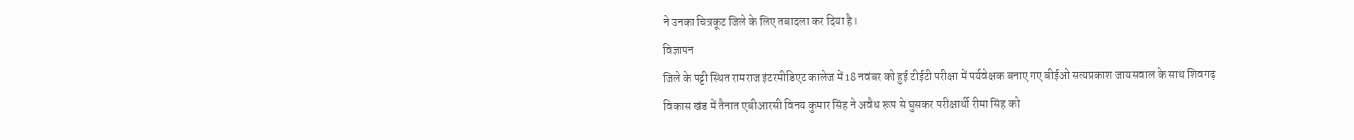ने उनका चित्रकूट जिले के लिए तबादला कर दिया है।
विज्ञापन
जिले के पट्टी स्थित रामराज इंटरमीडिएट कालेज में 18 नवंबर को हुई टीईटी परीक्षा में पर्यवेक्षक बनाए गए बीईओ सत्यप्रकाश जायसवाल के साथ शिवगढ़ विकास खंड में तैनात एबीआरसी विनय कुमार सिंह ने अवैध रूप से घुसकर परीक्षार्थी रीमा सिंह को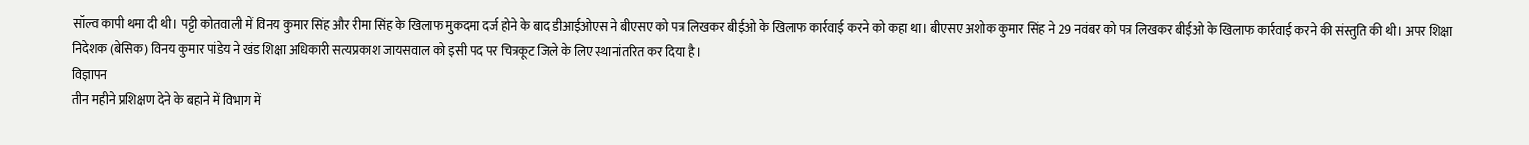सॉल्व कापी थमा दी थी। पट्टी कोतवाली में विनय कुमार सिंह और रीमा सिंह के खिलाफ मुकदमा दर्ज होने के बाद डीआईओएस ने बीएसए को पत्र लिखकर बीईओ के खिलाफ कार्रवाई करने को कहा था। बीएसए अशोक कुमार सिंह ने 29 नवंबर को पत्र लिखकर बीईओ के खिलाफ कार्रवाई करने की संस्तुति की थी। अपर शिक्षा निदेशक (बेसिक) विनय कुमार पांडेय ने खंड शिक्षा अधिकारी सत्यप्रकाश जायसवाल को इसी पद पर चित्रकूट जिले के लिए स्थानांतरित कर दिया है।
विज्ञापन
तीन महीने प्रशिक्षण देने के बहाने में विभाग में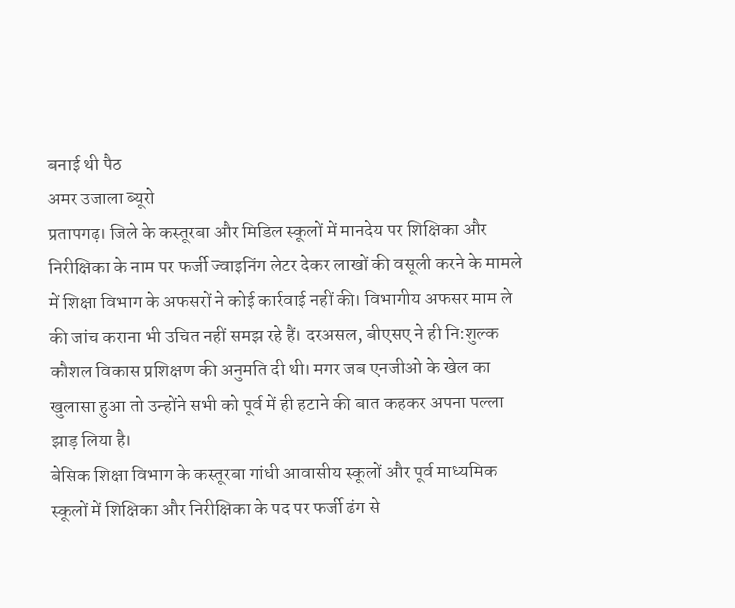बनाई थी पैठ
अमर उजाला ब्यूरो
प्रतापगढ़। जिले के कस्तूरबा और मिडिल स्कूलों में मानदेय पर शिक्षिका और निरीक्षिका के नाम पर फर्जी ज्वाइनिंग लेटर देकर लाखों की वसूली करने के मामले में शिक्षा विभाग के अफसरों ने कोई कार्रवाई नहीं की। विभागीय अफसर माम ले की जांच कराना भी उचित नहीं समझ रहे हैं। दरअसल, बीएसए ने ही नि:शुल्क कौशल विकास प्रशिक्षण की अनुमति दी थी। मगर जब एनजीओ के खेल का खुलासा हुआ तो उन्होंने सभी को पूर्व में ही हटाने की बात कहकर अपना पल्ला झाड़ लिया है।
बेसिक शिक्षा विभाग के कस्तूरबा गांधी आवासीय स्कूलों और पूर्व माध्यमिक स्कूलों में शिक्षिका और निरीक्षिका के पद पर फर्जी ढंग से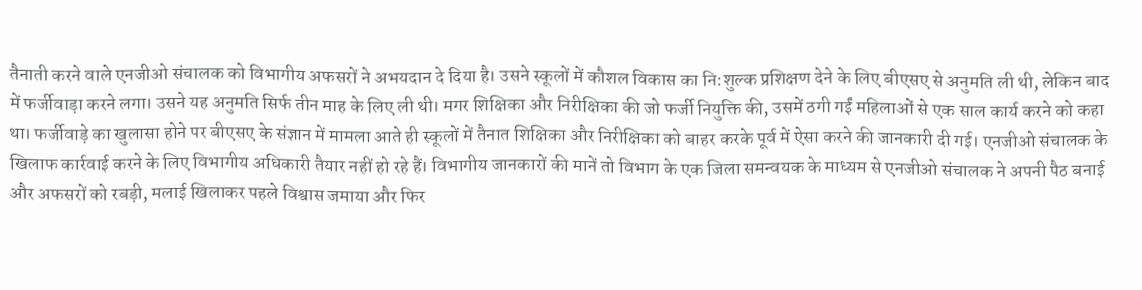तैनाती करने वाले एनजीओ संचालक को विभागीय अफसरों ने अभयदान दे दिया है। उसने स्कूलों में कौशल विकास का नि:शुल्क प्रशिक्षण देने के लिए बीएसए से अनुमति ली थी, लेकिन बाद में फर्जीवाड़ा करने लगा। उसने यह अनुमति सिर्फ तीन माह के लिए ली थी। मगर शिक्षिका और निरीक्षिका की जो फर्जी नियुक्ति की, उसमें ठगी गईं महिलाओं से एक साल कार्य करने को कहा था। फर्जीवाड़े का खुलासा होने पर बीएसए के संज्ञान में मामला आते ही स्कूलों में तैनात शिक्षिका और निरीक्षिका को बाहर करके पूर्व में ऐसा करने की जानकारी दी गई। एनजीओ संचालक के खिलाफ कार्रवाई करने के लिए विभागीय अधिकारी तैयार नहीं हो रहे हैं। विभागीय जानकारों की मानें तो विभाग के एक जिला समन्वयक के माध्यम से एनजीओ संचालक ने अपनी पैठ बनाई और अफसरों को रबड़ी, मलाई खिलाकर पहले विश्वास जमाया और फिर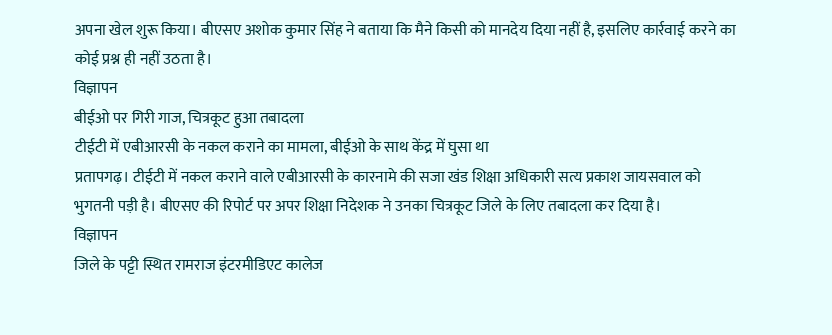अपना खेल शुरू किया। बीएसए अशोक कुमार सिंह ने बताया कि मैने किसी को मानदेय दिया नहीं है, इसलिए कार्रवाई करने का कोई प्रश्न ही नहीं उठता है।
विज्ञापन
बीईओ पर गिरी गाज, चित्रकूट हुआ तबादला
टीईटी में एबीआरसी के नकल कराने का मामला, बीईओ के साथ केंद्र में घुसा था
प्रतापगढ़। टीईटी में नकल कराने वाले एबीआरसी के कारनामे की सजा खंड शिक्षा अधिकारी सत्य प्रकाश जायसवाल को भुगतनी पड़ी है। बीएसए की रिपोर्ट पर अपर शिक्षा निदेशक ने उनका चित्रकूट जिले के लिए तबादला कर दिया है।
विज्ञापन
जिले के पट्टी स्थित रामराज इंटरमीडिएट कालेज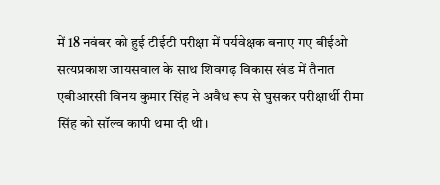में 18 नवंबर को हुई टीईटी परीक्षा में पर्यवेक्षक बनाए गए बीईओ सत्यप्रकाश जायसवाल के साथ शिवगढ़ विकास खंड में तैनात एबीआरसी विनय कुमार सिंह ने अवैध रूप से घुसकर परीक्षार्थी रीमा सिंह को सॉल्व कापी थमा दी थी।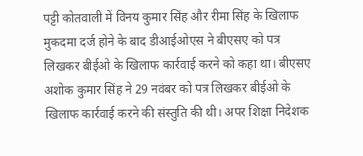पट्टी कोतवाली में विनय कुमार सिंह और रीमा सिंह के खिलाफ मुकदमा दर्ज होने के बाद डीआईओएस ने बीएसए को पत्र लिखकर बीईओ के खिलाफ कार्रवाई करने को कहा था। बीएसए अशोक कुमार सिंह ने 29 नवंबर को पत्र लिखकर बीईओ के खिलाफ कार्रवाई करने की संस्तुति की थी। अपर शिक्षा निदेशक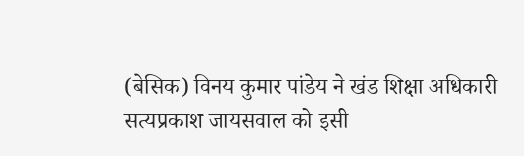(बेसिक) विनय कुमार पांडेय ने खंड शिक्षा अधिकारी सत्यप्रकाश जायसवाल को इसी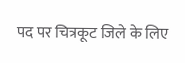पद पर चित्रकूट जिले के लिए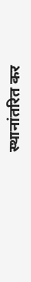स्थानांतरित कर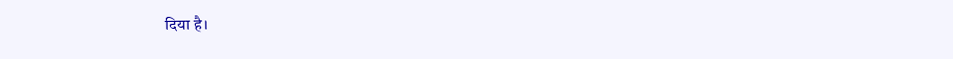दिया है।